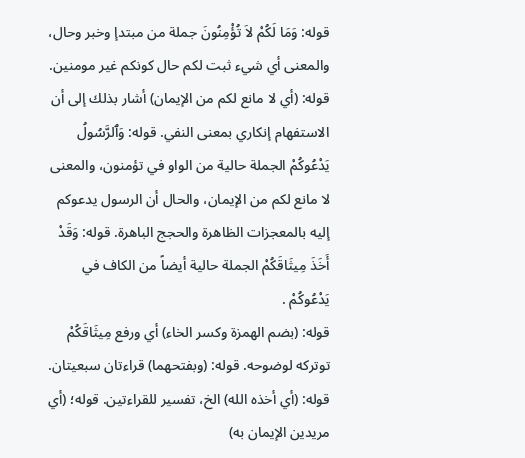قوله: وَمَا لَكُمْ لاَ تُؤْمِنُونَ جملة من مبتدإ وخبر وحال، والمعنى أي شيء ثبت لكم حال كونكم غير مومنين. قوله: (أي لا مانع لكم من الإيمان) أشار بذلك إلى أن الاستفهام إنكاري بمعنى النفي. قوله: وَٱلرَّسُولُ يَدْعُوكُمْ الجملة حالية من الواو في تؤمنون، والمعنى لا مانع لكم من الإيمان، والحال أن الرسول يدعوكم إليه بالمعجزات الظاهرة والحجج الباهرة. قوله: وَقَدْ أَخَذَ مِيثَاقَكُمْ الجملة حالية أيضاً من الكاف في يَدْعُوكُمْ .
قوله: (بضم الهمزة وكسر الخاء) أي ورفع مِيثَاقَكُمْ توتركه لوضوحه. قوله: (وبفتحهما) قراءتان سبعيتان. قوله: (أي أخذه الله) الخ، تفسير للقراءتين. قوله؛ (أي مريدين الإيمان به)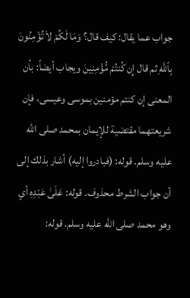جواب عما يقال: كيف قال؟ وَمَا لَكُمْ لاَ تُؤْمِنُونَ بِٱللَّهِ ثم قال إِن كُنتُمْ مُّؤْمِنِينَ ويجاب أيضاً: بأن المعنى إن كنتم مؤمنين بموسى وعيسى، فإن شريعتهما مقتضية للإيمان بمحمد صلى الله عليه وسلم. قوله: (فبادروا إليه) أشار بذلك إلى أن جواب الشرط محذوف. قوله: عَلَىٰ عَبْدِهِ أي وهو محمد صلى الله عليه وسلم. قوله: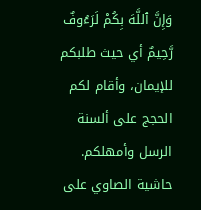وَإِنَّ ٱللَّهَ بِكُمْ لَرَءُوفٌ رَّحِيمٌ أي حيث طلبكم للإيمان، وأقام لكم الحجج على ألسنة الرسل وأمهلكم.
حاشية الصاوي على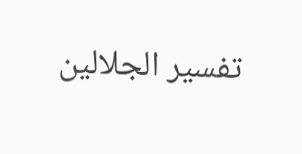تفسير الجلالين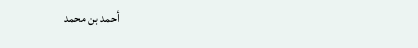أحمد بن محمد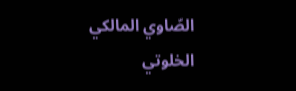الصّاوي المالكي الخلوتي